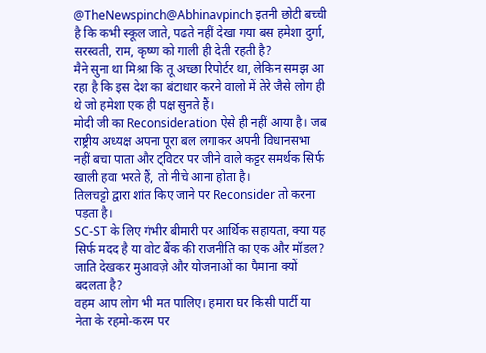@TheNewspinch@Abhinavpinch इतनी छोटी बच्ची है कि कभी स्कूल जाते, पढते नहीं देखा गया बस हमेशा दुर्गा, सरस्वती, राम, कृष्ण को गाली ही देती रहती है?
मैने सुना था मिश्रा कि तू अच्छा रिपोर्टर था, लेकिन समझ आ रहा है कि इस देश का बंटाधार करने वालो में तेरे जैसे लोग ही थे जो हमेशा एक ही पक्ष सुनते हैं।
मोदी जी का Reconsideration ऐसे ही नहीं आया है। जब राष्ट्रीय अध्यक्ष अपना पूरा बल लगाकर अपनी विधानसभा नहीं बचा पाता और ट्विटर पर जीने वाले कट्टर समर्थक सिर्फ खाली हवा भरते हैं, तो नीचे आना होता है।
तिलचट्टो द्वारा शांत किए जाने पर Reconsider तो करना पड़ता है।
SC-ST के लिए गंभीर बीमारी पर आर्थिक सहायता, क्या यह सिर्फ मदद है या वोट बैंक की राजनीति का एक और मॉडल?
जाति देखकर मुआवज़े और योजनाओं का पैमाना क्यों बदलता है?
वहम आप लोग भी मत पालिए। हमारा घर किसी पार्टी या नेता के रहमो-करम पर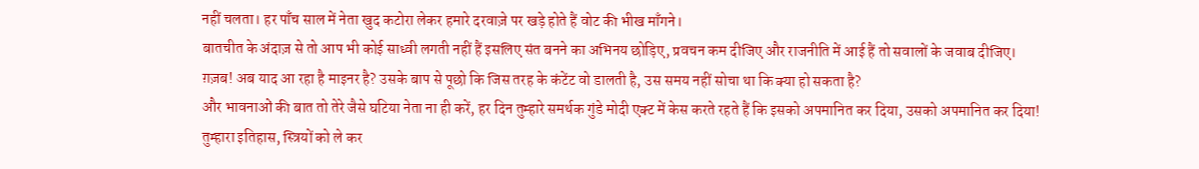नहीं चलता। हर पाँच साल में नेता खुद कटोरा लेकर हमारे दरवाज़े पर खड़े होते हैं वोट की भीख माँगने।
बातचीत के अंदाज़ से तो आप भी कोई साध्वी लगती नहीं हैं इसलिए संत बनने का अभिनय छोड़िए, प्रवचन कम दीजिए और राजनीति में आई हैं तो सवालों के जवाब दीजिए।
ग़ज़ब! अब याद आ रहा है माइनर है? उसके बाप से पूछो कि जिस तरह के कंटेंट वो डालती है, उस समय नहीं सोचा था कि क्या हो सकता है?
और भावनाओं की बात तो तेरे जैसे घटिया नेता ना ही करें, हर दिन तुम्हारे समर्थक गुंडे मोदी एक्ट में केस करते रहते हैं कि इसको अपमानित कर दिया, उसको अपमानित कर दिया!
तुम्हारा इतिहास, स्त्रियों को ले कर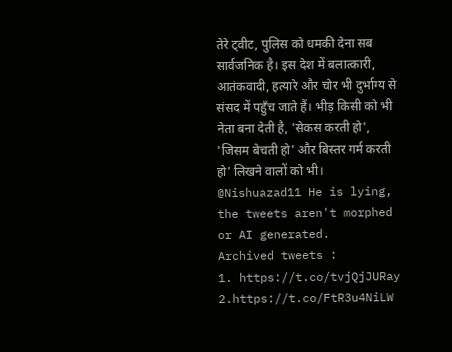तेरे ट्वीट, पुलिस को धमकी देना सब सार्वजनिक है। इस देश में बलात्कारी, आतंकवादी, हत्यारे और चोर भी दुर्भाग्य से संसद में पहुँच जाते हैं। भीड़ किसी को भी नेता बना देती है, 'सेकस करती हो', 'जिसम बेचती हो' और बिस्तर गर्म करती हो' लिखने वालों को भी।
@Nishuazad11 He is lying, the tweets aren't morphed or AI generated.
Archived tweets :
1. https://t.co/tvjQjJURay
2.https://t.co/FtR3u4NiLW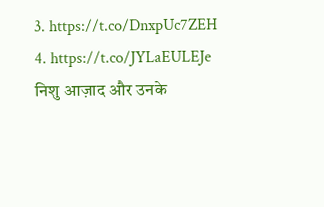3. https://t.co/DnxpUc7ZEH
4. https://t.co/JYLaEULEJe
निशु आज़ाद और उनके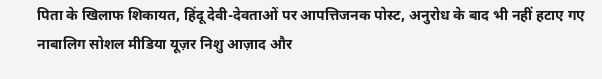पिता के खिलाफ शिकायत, हिंदू देवी-देवताओं पर आपत्तिजनक पोस्ट, अनुरोध के बाद भी नहीं हटाए गए
नाबालिग सोशल मीडिया यूज़र निशु आज़ाद और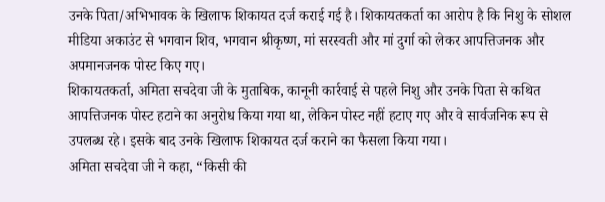उनके पिता/अभिभावक के खिलाफ शिकायत दर्ज कराई गई है। शिकायतकर्ता का आरोप है कि निशु के सोशल मीडिया अकाउंट से भगवान शिव, भगवान श्रीकृष्ण, मां सरस्वती और मां दुर्गा को लेकर आपत्तिजनक और अपमानजनक पोस्ट किए गए।
शिकायतकर्ता, अमिता सचदेवा जी के मुताबिक, कानूनी कार्रवाई से पहले निशु और उनके पिता से कथित आपत्तिजनक पोस्ट हटाने का अनुरोध किया गया था, लेकिन पोस्ट नहीं हटाए गए और वे सार्वजनिक रूप से उपलब्ध रहे। इसके बाद उनके खिलाफ शिकायत दर्ज कराने का फैसला किया गया।
अमिता सचदेवा जी ने कहा, “किसी की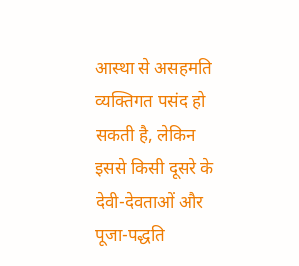आस्था से असहमति व्यक्तिगत पसंद हो सकती है, लेकिन इससे किसी दूसरे के देवी-देवताओं और पूजा-पद्धति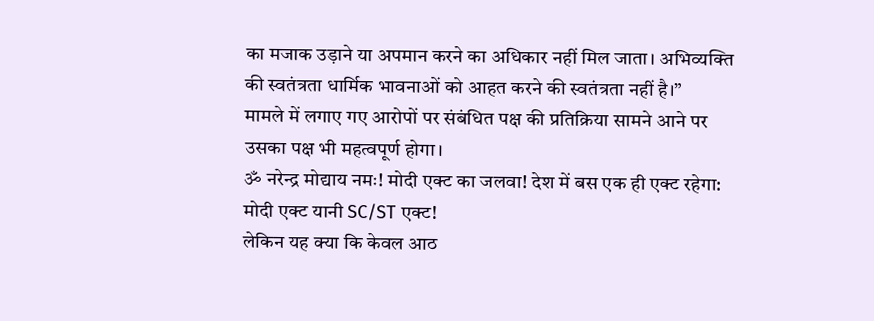का मजाक उड़ाने या अपमान करने का अधिकार नहीं मिल जाता। अभिव्यक्ति की स्वतंत्रता धार्मिक भावनाओं को आहत करने की स्वतंत्रता नहीं है।”
मामले में लगाए गए आरोपों पर संबंधित पक्ष की प्रतिक्रिया सामने आने पर उसका पक्ष भी महत्वपूर्ण होगा।
ॐ नरेन्द्र मोद्याय नमः! मोदी एक्ट का जलवा! देश में बस एक ही एक्ट रहेगा: मोदी एक्ट यानी SC/ST एक्ट!
लेकिन यह क्या कि केवल आठ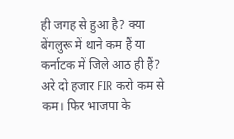ही जगह से हुआ है? क्या बेंगलुरू में थाने कम हैं या कर्नाटक में जिले आठ ही हैं? अरे दो हजार FIR करो कम से कम। फिर भाजपा के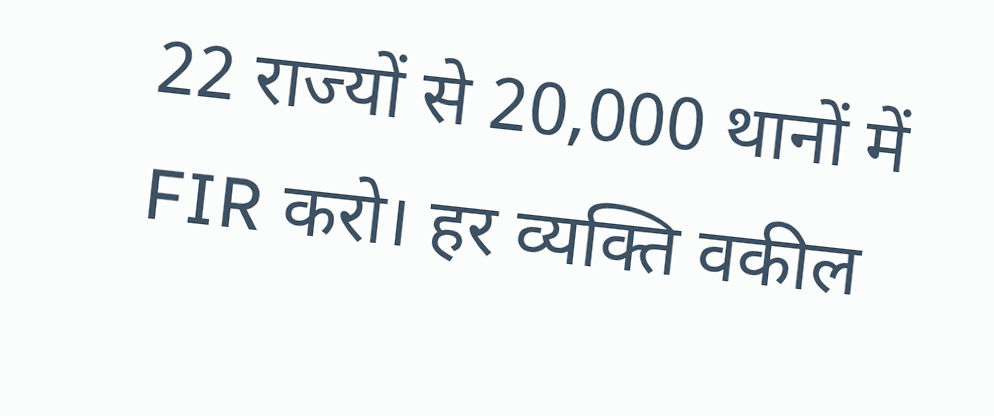22 राज्यों से 20,000 थानों में FIR करो। हर व्यक्ति वकील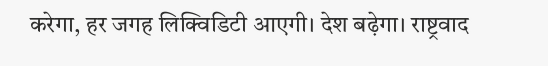करेगा, हर जगह लिक्विडिटी आएगी। देश बढ़ेगा। राष्ट्रवाद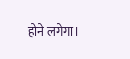होने लगेगा।